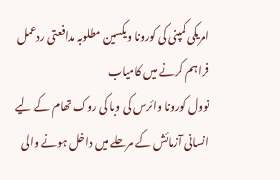امریکی کمپنی کی کورونا ویکسین مطلوبہ مدافعتی ردعمل فراہم کرنے میں کامیاب
نوول کورونا وائرس کی وبا کی روک تھام کے لیے انسانی آزمائش کے مرحلے میں داخل ہونے والی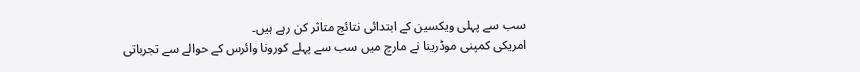سب سے پہلی ویکسین کے ابتدائی نتائج متاثر کن رہے ہیں۔
امریکی کمپنی موڈرینا نے مارچ میں سب سے پہلے کورونا وائرس کے حوالے سے تجرباتی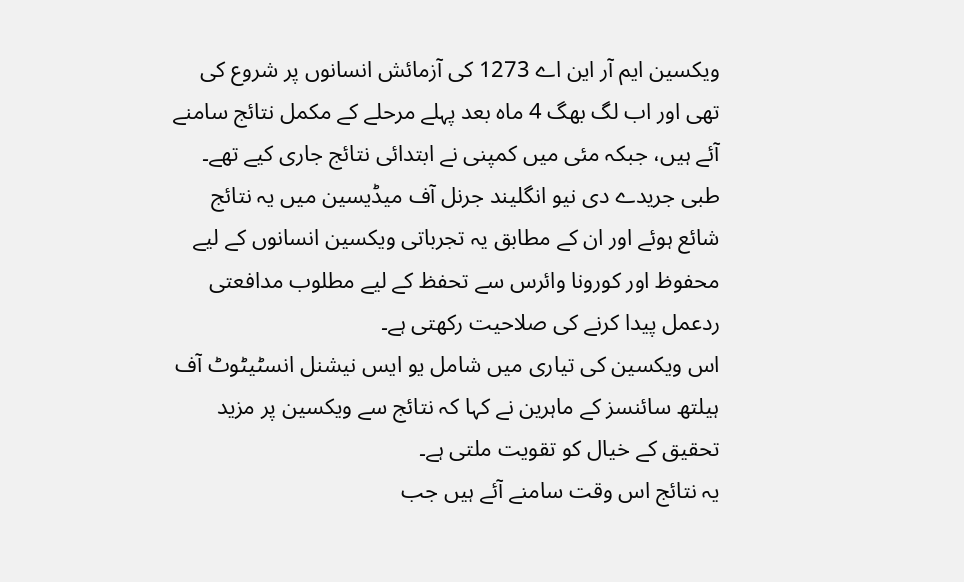ویکسین ایم آر این اے 1273 کی آزمائش انسانوں پر شروع کی تھی اور اب لگ بھگ 4 ماہ بعد پہلے مرحلے کے مکمل نتائج سامنے آئے ہیں، جبکہ مئی میں کمپنی نے ابتدائی نتائج جاری کیے تھے۔
طبی جریدے دی نیو انگلیند جرنل آف میڈیسین میں یہ نتائج شائع ہوئے اور ان کے مطابق یہ تجرباتی ویکسین انسانوں کے لیے محفوظ اور کورونا وائرس سے تحفظ کے لیے مطلوب مدافعتی ردعمل پیدا کرنے کی صلاحیت رکھتی ہے۔
اس ویکسین کی تیاری میں شامل یو ایس نیشنل انسٹیٹوٹ آف ہیلتھ سائنسز کے ماہرین نے کہا کہ نتائج سے ویکسین پر مزید تحقیق کے خیال کو تقویت ملتی ہے۔
یہ نتائج اس وقت سامنے آئے ہیں جب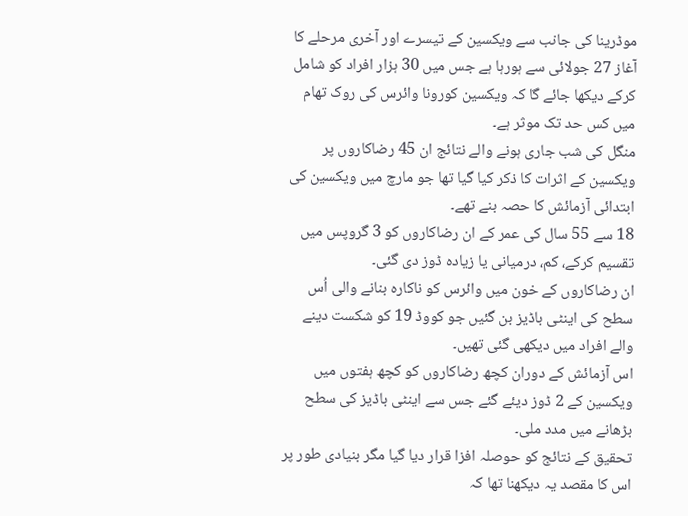موڈرینا کی جانب سے ویکسین کے تیسرے اور آخری مرحلے کا آغاز 27 جولائی سے ہورہا ہے جس میں 30 ہزار افراد کو شامل کرکے دیکھا جائے گا کہ ویکسین کورونا وائرس کی روک تھام میں کس حد تک موثر ہے۔
منگل کی شب جاری ہونے والے نتائج ان 45 رضاکاروں پر ویکسین کے اثرات کا ذکر کیا گیا تھا جو مارچ میں ویکسین کی ابتدائی آزمائش کا حصہ بنے تھے۔
18 سے 55 سال کی عمر کے ان رضاکاروں کو 3 گروپس میں تقسیم کرکے، کم، درمیانی یا زیادہ ڈوز دی گئی۔
ان رضاکاروں کے خون میں وائرس کو ناکارہ بنانے والی اُس سطح کی اینٹی باڈیز بن گئیں جو کووڈ 19 کو شکست دینے والے افراد میں دیکھی گئی تھیں۔
اس آزمائش کے دوران کچھ رضاکاروں کو کچھ ہفتوں میں ویکسین کے 2 ڈوز دیئے گئے جس سے اینٹی باڈیز کی سطح بڑھانے میں مدد ملی۔
تحقیق کے نتائج کو حوصلہ افزا قرار دیا گیا مگر بنیادی طور پر اس کا مقصد یہ دیکھنا تھا کہ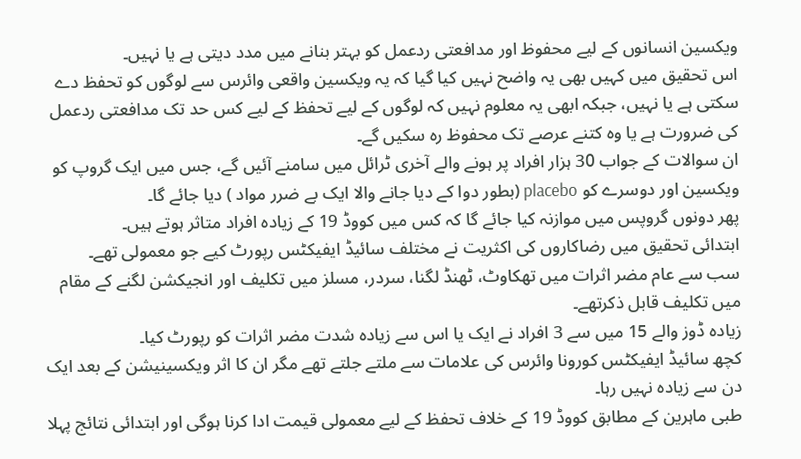ویکسین انسانوں کے لیے محفوظ اور مدافعتی ردعمل کو بہتر بنانے میں مدد دیتی ہے یا نہیں۔
اس تحقیق میں کہیں بھی یہ واضح نہیں کیا گیا کہ یہ ویکسین واقعی وائرس سے لوگوں کو تحفظ دے سکتی ہے یا نہیں، جبکہ ابھی یہ معلوم نہیں کہ لوگوں کے لیے تحفظ کے لیے کس حد تک مدافعتی ردعمل کی ضرورت ہے یا وہ کتنے عرصے تک محفوظ رہ سکیں گے۔
ان سوالات کے جواب 30 ہزار افراد پر ہونے والے آخری ٹرائل میں سامنے آئیں گے، جس میں ایک گروپ کو ویکسین اور دوسرے کو placebo (بطور دوا کے دیا جانے والا ایک بے ضرر مواد ) دیا جائے گا۔
پھر دونوں گروپس میں موازنہ کیا جائے گا کہ کس میں کووڈ 19 کے زیادہ افراد متاثر ہوتے ہیں۔
ابتدائی تحقیق میں رضاکاروں کی اکثریت نے مختلف سائیڈ ایفیکٹس رپورٹ کیے جو معمولی تھے۔
سب سے عام مضر اثرات میں تھکاوٹ، ٹھنڈ لگنا، سردر، مسلز میں تکلیف اور انجیکشن لگنے کے مقام میں تکلیف قابل ذکرتھے۔
زیادہ ڈوز والے 15 میں سے 3 افراد نے ایک یا اس سے زیادہ شدت مضر اثرات کو رپورٹ کیا۔
کچھ سائیڈ ایفیکٹس کورونا وائرس کی علامات سے ملتے جلتے تھے مگر ان کا اثر ویکسینیشن کے بعد ایک دن سے زیادہ نہیں رہا۔
طبی ماہرین کے مطابق کووڈ 19 کے خلاف تحفظ کے لیے معمولی قیمت ادا کرنا ہوگی اور ابتدائی نتائج پہلا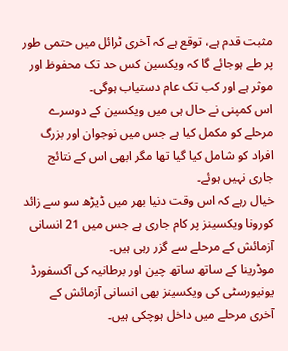مثبت قدم ہے، توقع ہے کہ آخری ٹرائل میں حتمی طور پر طے ہوجائے گا کہ ویکسین کس حد تک محفوظ اور موثر ہے اور کب تک عام دستیاب ہوگی۔
اس کمپنی نے حال ہی میں ویکسین کے دوسرے مرحلے کو مکمل کیا ہے جس میں نوجوان اور بزرگ افراد کو شامل کیا گیا تھا مگر ابھی اس کے نتائج جاری نہیں ہوئے۔
خیال رہے کہ اس وقت دنیا بھر میں ڈیڑھ سو سے زائد کورونا ویکسینز پر کام جاری ہے جس میں 21 انسانی آزمائش کے مرحلے سے گزر رہی ہیں۔
موڈرینا کے ساتھ ساتھ چین اور برطانیہ کی آکسفورڈ یونیورسٹی کی ویکسینز بھی انسانی آزمائش کے آخری مرحلے میں داخل ہوچکی ہیں۔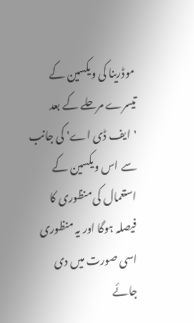موڈرینا کی ویکسین کے تیسرے مرحلے کے بعد 'ایف ڈی اے' کی جانب سے اس ویکسین کے استعمال کی منظوری کا فیصلہ ہوگا اور یہ منظوری اسی صورت میں دی جائے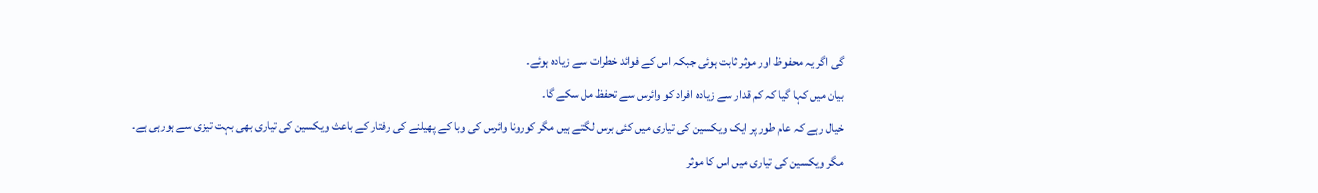گی اگر یہ محفوظ اور موثر ثابت ہوئی جبکہ اس کے فوائد خطرات سے زیادہ ہوئے۔
بیان میں کہا گیا کہ کم قدار سے زیادہ افراد کو وائرس سے تحفظ مل سکے گا۔
خیال رہے کہ عام طور پر ایک ویکسین کی تیاری میں کئی برس لگتے ہیں مگر کورونا وائرس کی وبا کے پھیلنے کی رفتار کے باعث ویکسین کی تیاری بھی بہت تیزی سے ہورہی ہے۔
مگر ویکسین کی تیاری میں اس کا موثر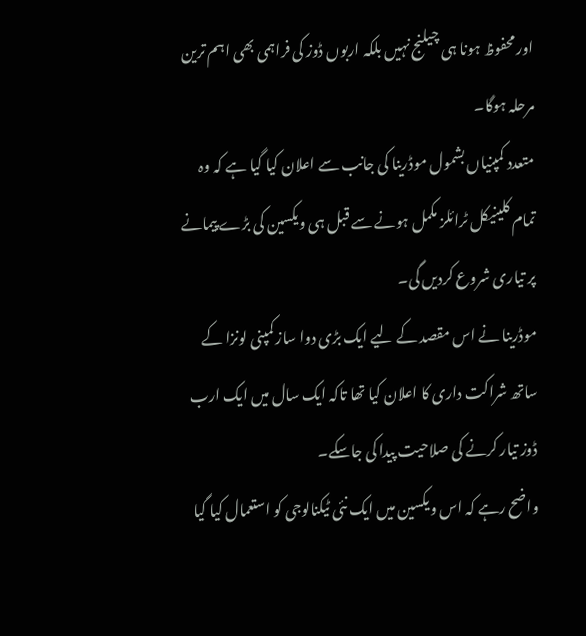اور محفوظ ہونا ہی چیلنج نہیں بلکہ اربوں ڈوز کی فراہمی بھی اہم ترین مرحلہ ہوگا۔
متعدد کمپنیاں بشمول موڈرینا کی جانب سے اعلان کیا گیا ہے کہ وہ تمام کلینیکل ٹرائلز مکمل ہونے سے قبل ہی ویکسین کی بڑے پیمانے پر تیاری شروع کردیں گی۔
موڈرینا نے اس مقصد کے لیے ایک بڑی دوا ساز کمپنی لونزا کے ساتھ شراکت داری کا اعلان کیا تھا تاکہ ایک سال میں ایک ارب ڈوز تیار کرنے کی صلاحیت پیدا کی جاسکے۔
واضح رہے کہ اس ویکسین میں ایک نئی ٹیکنالوجی کو استعمال کیا گیا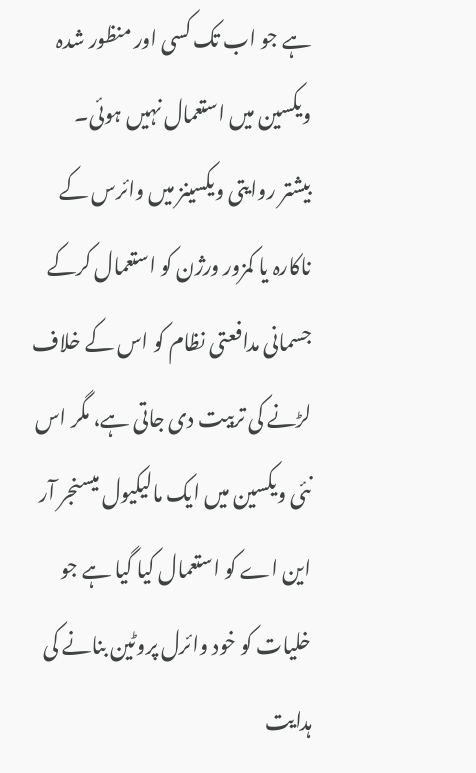ہے جو اب تک کسی اور منظور شدہ ویکسین میں استعمال نہیں ہوئی۔
بیشتر روایتی ویکسینز میں وائرس کے ناکارہ یا کمزور ورژن کو استعمال کرکے جسمانی مدافعتی نظام کو اس کے خلاف لڑنے کی تربیت دی جاتی ہے، مگر اس نئی ویکسین میں ایک مالیکیول میسنجر آر این اے کو استعمال کیا گیا ہے جو خلیات کو خود وائرل پروٹین بنانے کی ہدایت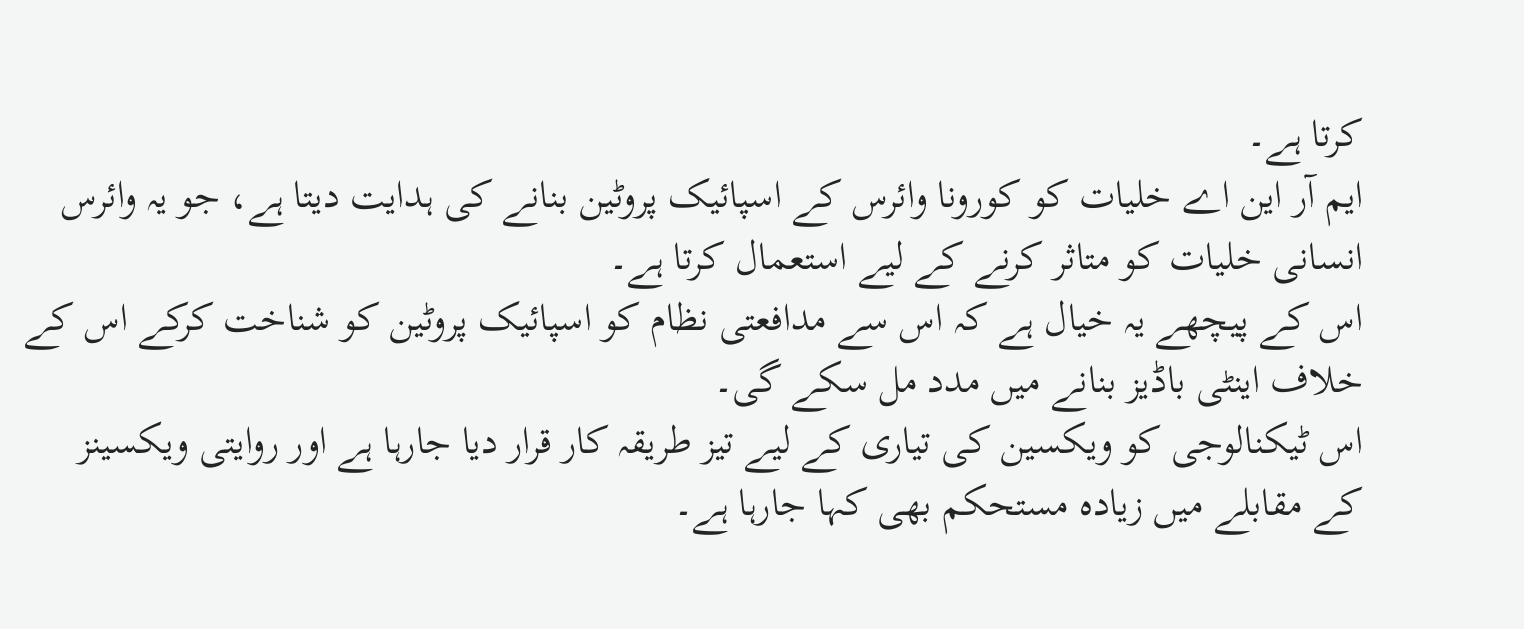کرتا ہے۔
ایم آر این اے خلیات کو کورونا وائرس کے اسپائیک پروٹین بنانے کی ہدایت دیتا ہے، جو یہ وائرس انسانی خلیات کو متاثر کرنے کے لیے استعمال کرتا ہے۔
اس کے پیچھے یہ خیال ہے کہ اس سے مدافعتی نظام کو اسپائیک پروٹین کو شناخت کرکے اس کے خلاف اینٹی باڈیز بنانے میں مدد مل سکے گی۔
اس ٹیکنالوجی کو ویکسین کی تیاری کے لیے تیز طریقہ کار قرار دیا جارہا ہے اور روایتی ویکسینز کے مقابلے میں زیادہ مستحکم بھی کہا جارہا ہے۔